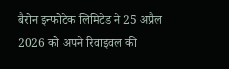बैरोन इन्फोटेक लिमिटेड ने 25 अप्रैल 2026 को अपने रिवाइवल की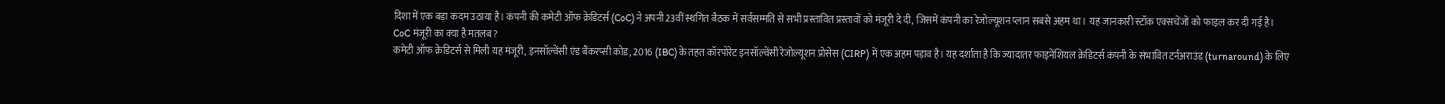दिशा में एक बड़ा कदम उठाया है। कंपनी की कमेटी ऑफ क्रेडिटर्स (CoC) ने अपनी 23वीं स्थगित बैठक में सर्वसम्मति से सभी प्रस्तावित प्रस्तावों को मंजूरी दे दी, जिसमें कंपनी का रेजोल्यूशन प्लान सबसे अहम था। यह जानकारी स्टॉक एक्सचेंजों को फाइल कर दी गई है।
CoC मंजूरी का क्या है मतलब?
कमेटी ऑफ क्रेडिटर्स से मिली यह मंजूरी, इनसॉल्वेंसी एंड बैंकरप्सी कोड, 2016 (IBC) के तहत कॉरपोरेट इनसॉल्वेंसी रेजोल्यूशन प्रोसेस (CIRP) में एक अहम पड़ाव है। यह दर्शाता है कि ज्यादातर फाइनेंशियल क्रेडिटर्स कंपनी के संभावित टर्नअराउंड (turnaround) के लिए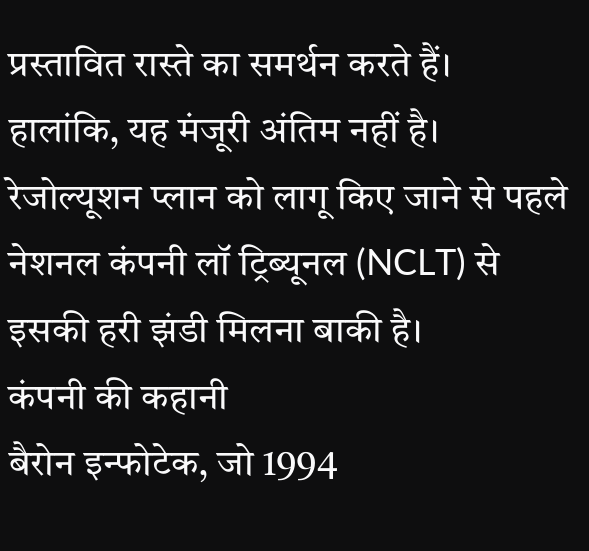प्रस्तावित रास्ते का समर्थन करते हैं।
हालांकि, यह मंजूरी अंतिम नहीं है। रेजोल्यूशन प्लान को लागू किए जाने से पहले नेशनल कंपनी लॉ ट्रिब्यूनल (NCLT) से इसकी हरी झंडी मिलना बाकी है।
कंपनी की कहानी
बैरोन इन्फोटेक, जो 1994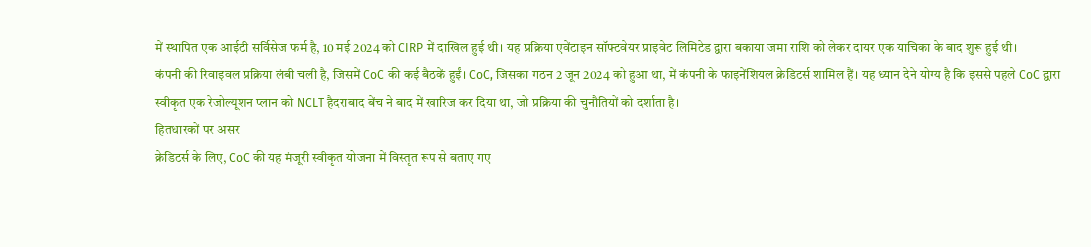में स्थापित एक आईटी सर्विसेज फर्म है, 10 मई 2024 को CIRP में दाखिल हुई थी। यह प्रक्रिया एवेंटाइन सॉफ्टवेयर प्राइवेट लिमिटेड द्वारा बकाया जमा राशि को लेकर दायर एक याचिका के बाद शुरू हुई थी।
कंपनी की रिवाइवल प्रक्रिया लंबी चली है, जिसमें CoC की कई बैठकें हुईं। CoC, जिसका गठन 2 जून 2024 को हुआ था, में कंपनी के फाइनेंशियल क्रेडिटर्स शामिल हैं। यह ध्यान देने योग्य है कि इससे पहले CoC द्वारा स्वीकृत एक रेजोल्यूशन प्लान को NCLT हैदराबाद बेंच ने बाद में खारिज कर दिया था, जो प्रक्रिया की चुनौतियों को दर्शाता है।
हितधारकों पर असर
क्रेडिटर्स के लिए, CoC की यह मंजूरी स्वीकृत योजना में विस्तृत रूप से बताए गए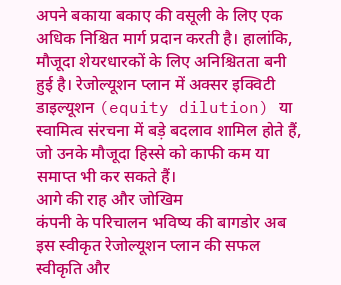अपने बकाया बकाए की वसूली के लिए एक अधिक निश्चित मार्ग प्रदान करती है। हालांकि, मौजूदा शेयरधारकों के लिए अनिश्चितता बनी हुई है। रेजोल्यूशन प्लान में अक्सर इक्विटी डाइल्यूशन (equity dilution) या स्वामित्व संरचना में बड़े बदलाव शामिल होते हैं, जो उनके मौजूदा हिस्से को काफी कम या समाप्त भी कर सकते हैं।
आगे की राह और जोखिम
कंपनी के परिचालन भविष्य की बागडोर अब इस स्वीकृत रेजोल्यूशन प्लान की सफल स्वीकृति और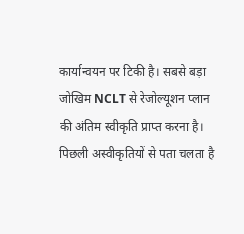कार्यान्वयन पर टिकी है। सबसे बड़ा जोखिम NCLT से रेजोल्यूशन प्लान की अंतिम स्वीकृति प्राप्त करना है। पिछली अस्वीकृतियों से पता चलता है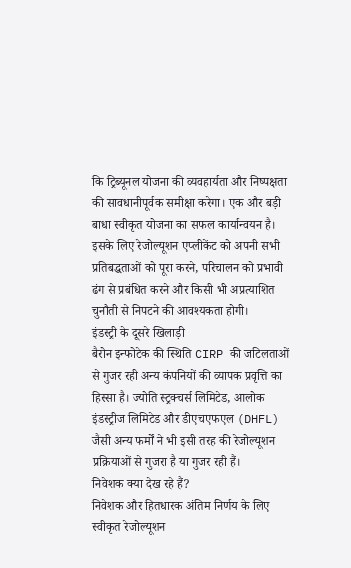कि ट्रिब्यूनल योजना की व्यवहार्यता और निष्पक्षता की सावधानीपूर्वक समीक्षा करेगा। एक और बड़ी बाधा स्वीकृत योजना का सफल कार्यान्वयन है। इसके लिए रेजोल्यूशन एप्लीकेंट को अपनी सभी प्रतिबद्धताओं को पूरा करने, परिचालन को प्रभावी ढंग से प्रबंधित करने और किसी भी अप्रत्याशित चुनौती से निपटने की आवश्यकता होगी।
इंडस्ट्री के दूसरे खिलाड़ी
बैरोन इन्फोटेक की स्थिति CIRP की जटिलताओं से गुजर रही अन्य कंपनियों की व्यापक प्रवृत्ति का हिस्सा है। ज्योति स्ट्रक्चर्स लिमिटेड, आलोक इंडस्ट्रीज लिमिटेड और डीएचएफएल (DHFL) जैसी अन्य फर्मों ने भी इसी तरह की रेजोल्यूशन प्रक्रियाओं से गुजरा है या गुजर रही हैं।
निवेशक क्या देख रहे हैं?
निवेशक और हितधारक अंतिम निर्णय के लिए स्वीकृत रेजोल्यूशन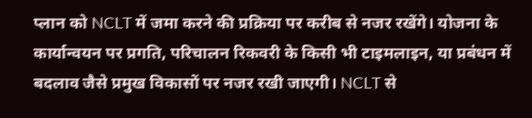प्लान को NCLT में जमा करने की प्रक्रिया पर करीब से नजर रखेंगे। योजना के कार्यान्वयन पर प्रगति, परिचालन रिकवरी के किसी भी टाइमलाइन, या प्रबंधन में बदलाव जैसे प्रमुख विकासों पर नजर रखी जाएगी। NCLT से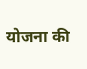योजना की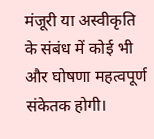मंजूरी या अस्वीकृति के संबंध में कोई भी और घोषणा महत्वपूर्ण संकेतक होगी।